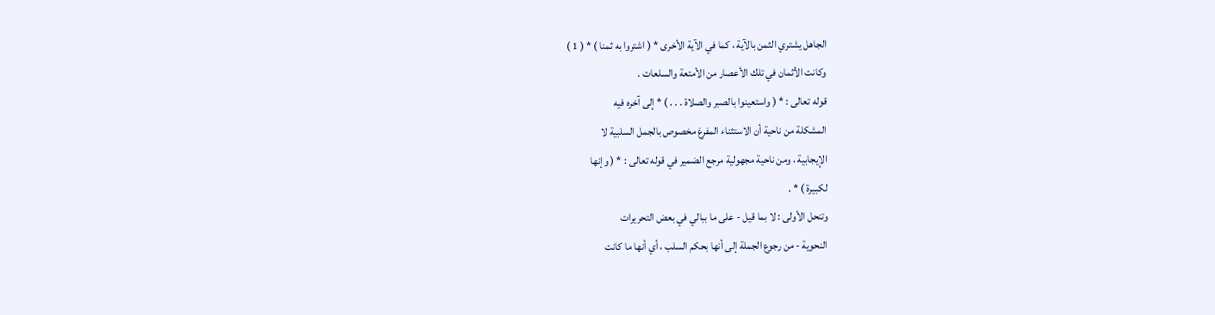الجاهل يشتري الثمن بالآية ، كما في الآية الأخرى * ( اشتروا به ثمنا ) * ( 1 )
وكانت الأثمان في تلك الأعصار من الأمتعة والسلعات .
قوله تعالى : * ( واستعينوا بالصبر والصلاة . . . ) * إلى آخره فيه
المشكلة من ناحية أن الاستثناء المفرغ مخصوص بالجمل السلبية لا
الإيجابية ، ومن ناحية مجهولية مرجع الضمير في قوله تعالى : * ( وإنها
لكبيرة ) * .
وتنحل الأولى : لا بما قيل - على ما ببالي في بعض التحريرات
النحوية - من رجوع الجملة إلى أنها بحكم السلب ، أي أنها ما كانت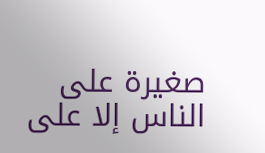صغيرة على الناس إلا على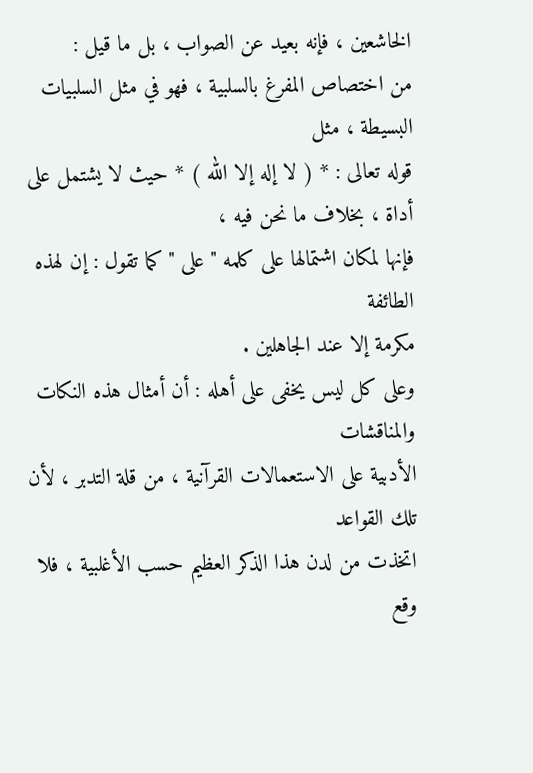الخاشعين ، فإنه بعيد عن الصواب ، بل ما قيل :
من اختصاص المفرغ بالسلبية ، فهو في مثل السلبيات البسيطة ، مثل
قوله تعالى : * ( لا إله إلا الله ) * حيث لا يشتمل على أداة ، بخلاف ما نحن فيه ،
فإنها لمكان اشتمالها على كلمه " على " كما تقول : إن لهذه الطائفة
مكرمة إلا عند الجاهلين .
وعلى كل ليس يخفى على أهله : أن أمثال هذه النكات والمناقشات
الأدبية على الاستعمالات القرآنية ، من قلة التدبر ، لأن تلك القواعد
اتخذت من لدن هذا الذكر العظيم حسب الأغلبية ، فلا وقع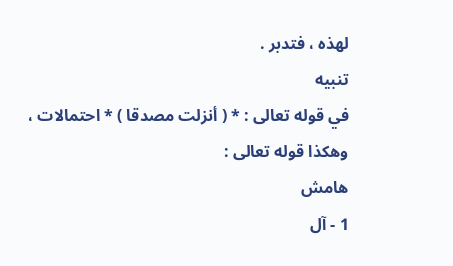لهذه ، فتدبر .
تنبيه
في قوله تعالى : * ( أنزلت مصدقا ) * احتمالات ، وهكذا قوله تعالى :
هامش
1 - آل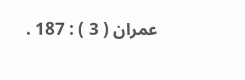عمران ( 3 ) : 187 .